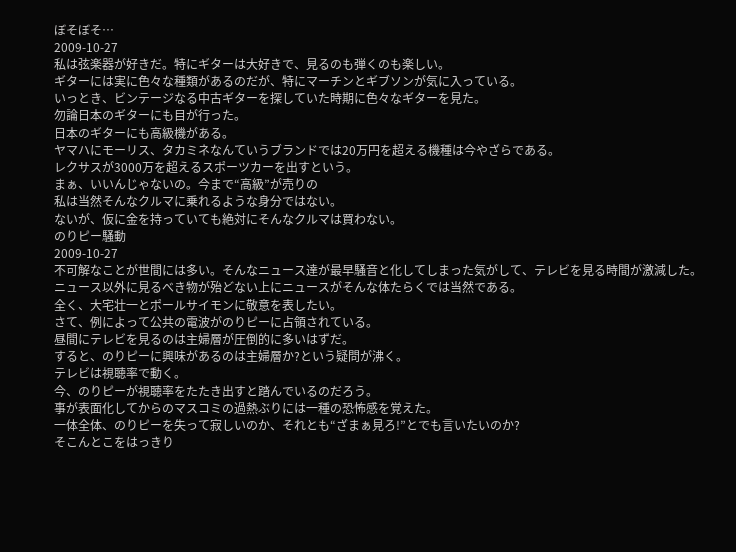ぼそぼそ…
2009-10-27
私は弦楽器が好きだ。特にギターは大好きで、見るのも弾くのも楽しい。
ギターには実に色々な種類があるのだが、特にマーチンとギブソンが気に入っている。
いっとき、ビンテージなる中古ギターを探していた時期に色々なギターを見た。
勿論日本のギターにも目が行った。
日本のギターにも高級機がある。
ヤマハにモーリス、タカミネなんていうブランドでは20万円を超える機種は今やざらである。
レクサスが3000万を超えるスポーツカーを出すという。
まぁ、いいんじゃないの。今まで“高級”が売りの
私は当然そんなクルマに乗れるような身分ではない。
ないが、仮に金を持っていても絶対にそんなクルマは買わない。
のりピー騒動
2009-10-27
不可解なことが世間には多い。そんなニュース達が最早騒音と化してしまった気がして、テレビを見る時間が激減した。
ニュース以外に見るべき物が殆どない上にニュースがそんな体たらくでは当然である。
全く、大宅壮一とポールサイモンに敬意を表したい。
さて、例によって公共の電波がのりピーに占領されている。
昼間にテレビを見るのは主婦層が圧倒的に多いはずだ。
すると、のりピーに興味があるのは主婦層か?という疑問が沸く。
テレビは視聴率で動く。
今、のりピーが視聴率をたたき出すと踏んでいるのだろう。
事が表面化してからのマスコミの過熱ぶりには一種の恐怖感を覚えた。
一体全体、のりピーを失って寂しいのか、それとも“ざまぁ見ろ!”とでも言いたいのか?
そこんとこをはっきり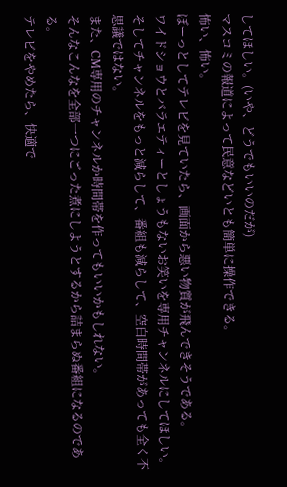してほしい。(いや、どうでもいいのだが)
マスコミの報道によって民意などいとも簡単に操作できる。
怖い、怖い。
ぼーっとしてテレビを見ていたら、画面から悪い物質が飛んできそうである。
ワイドショウとバラエティーとしょうもないお笑いを専用チャンネルにしてほしい。
そしてチャンネルをもっと減らして、番組も減らして、空白時間帯があっても全く不思議ではない。
また、CM専用のチャンネルか時間帯を作ってもいいかもしれない。
そんなこんなを全部一つにごった煮にしようとするから詰まらぬ番組になるのである。
テレビをやめたら、快適で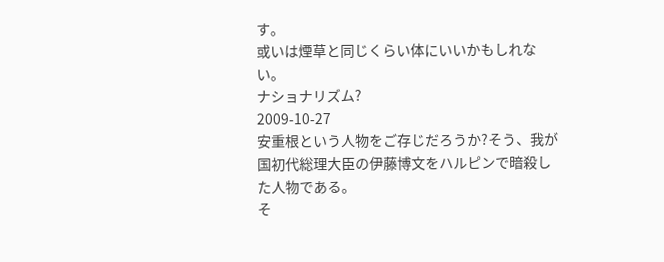す。
或いは煙草と同じくらい体にいいかもしれない。
ナショナリズム?
2009-10-27
安重根という人物をご存じだろうか?そう、我が国初代総理大臣の伊藤博文をハルピンで暗殺した人物である。
そ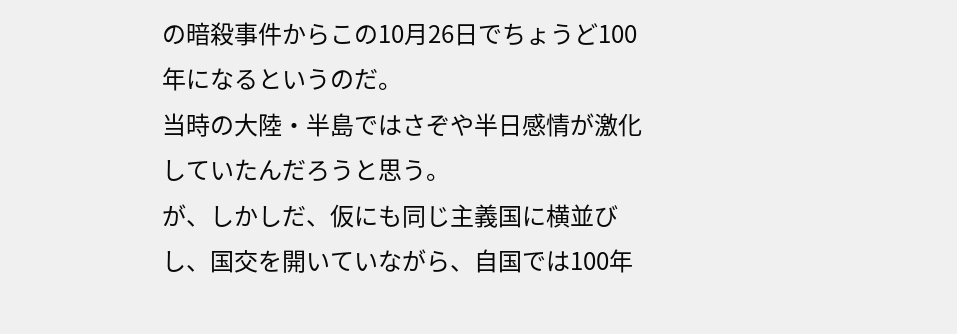の暗殺事件からこの10月26日でちょうど100年になるというのだ。
当時の大陸・半島ではさぞや半日感情が激化していたんだろうと思う。
が、しかしだ、仮にも同じ主義国に横並びし、国交を開いていながら、自国では100年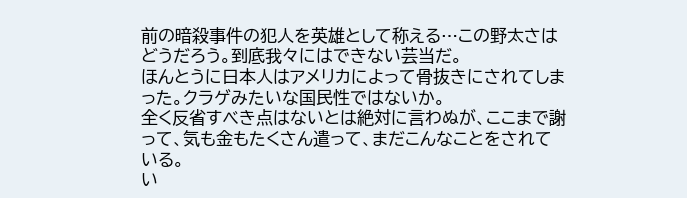前の暗殺事件の犯人を英雄として称える…この野太さはどうだろう。到底我々にはできない芸当だ。
ほんとうに日本人はアメリカによって骨抜きにされてしまった。クラゲみたいな国民性ではないか。
全く反省すべき点はないとは絶対に言わぬが、ここまで謝って、気も金もたくさん遣って、まだこんなことをされている。
い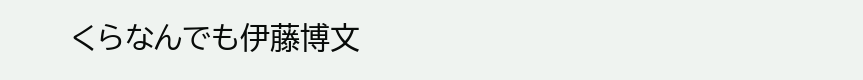くらなんでも伊藤博文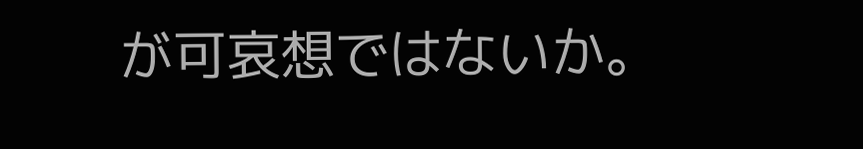が可哀想ではないか。